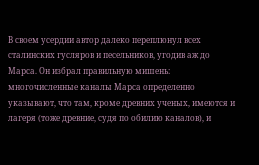В своем усердии автор далеко переплюнул всех сталинских гусляров и песельников, угодив аж до Марса. Он избрал правильную мишень: многочисленные каналы Марса определенно указывают, что там, кроме древних ученых, имеются и лагеря (тоже древние, судя по обилию каналов), и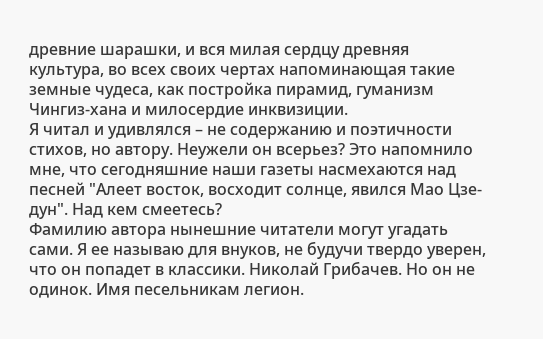древние шарашки, и вся милая сердцу древняя культура, во всех своих чертах напоминающая такие земные чудеса, как постройка пирамид, гуманизм Чингиз-хана и милосердие инквизиции.
Я читал и удивлялся – не содержанию и поэтичности стихов, но автору. Неужели он всерьез? Это напомнило мне, что сегодняшние наши газеты насмехаются над песней "Алеет восток, восходит солнце, явился Мао Цзе-дун". Над кем смеетесь?
Фамилию автора нынешние читатели могут угадать сами. Я ее называю для внуков, не будучи твердо уверен, что он попадет в классики. Николай Грибачев. Но он не одинок. Имя песельникам легион.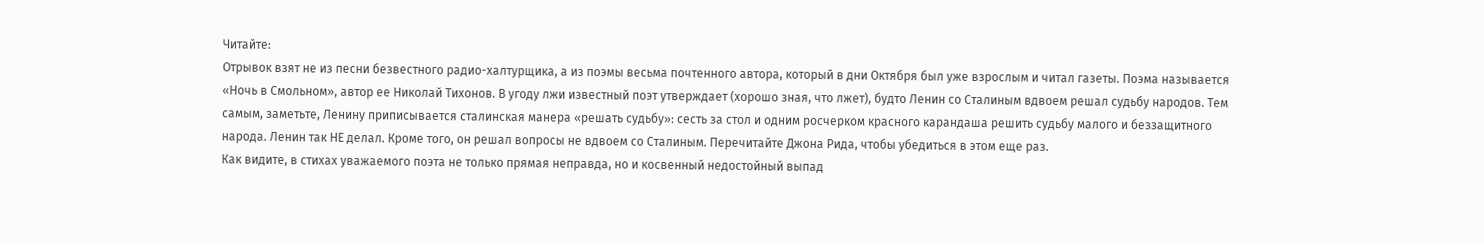Читайте:
Отрывок взят не из песни безвестного радио-халтурщика, а из поэмы весьма почтенного автора, который в дни Октября был уже взрослым и читал газеты. Поэма называется «Ночь в Смольном», автор ее Николай Тихонов. В угоду лжи известный поэт утверждает (хорошо зная, что лжет), будто Ленин со Сталиным вдвоем решал судьбу народов. Тем самым, заметьте, Ленину приписывается сталинская манера «решать судьбу»: сесть за стол и одним росчерком красного карандаша решить судьбу малого и беззащитного народа. Ленин так НЕ делал. Кроме того, он решал вопросы не вдвоем со Сталиным. Перечитайте Джона Рида, чтобы убедиться в этом еще раз.
Как видите, в стихах уважаемого поэта не только прямая неправда, но и косвенный недостойный выпад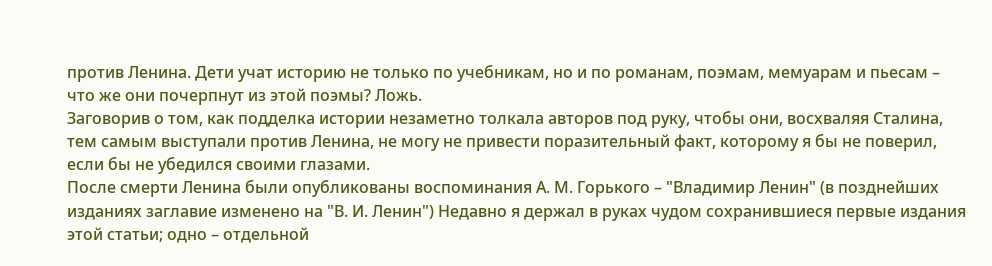против Ленина. Дети учат историю не только по учебникам, но и по романам, поэмам, мемуарам и пьесам – что же они почерпнут из этой поэмы? Ложь.
Заговорив о том, как подделка истории незаметно толкала авторов под руку, чтобы они, восхваляя Сталина, тем самым выступали против Ленина, не могу не привести поразительный факт, которому я бы не поверил, если бы не убедился своими глазами.
После смерти Ленина были опубликованы воспоминания А. М. Горького – "Владимир Ленин" (в позднейших изданиях заглавие изменено на "В. И. Ленин") Недавно я держал в руках чудом сохранившиеся первые издания этой статьи; одно – отдельной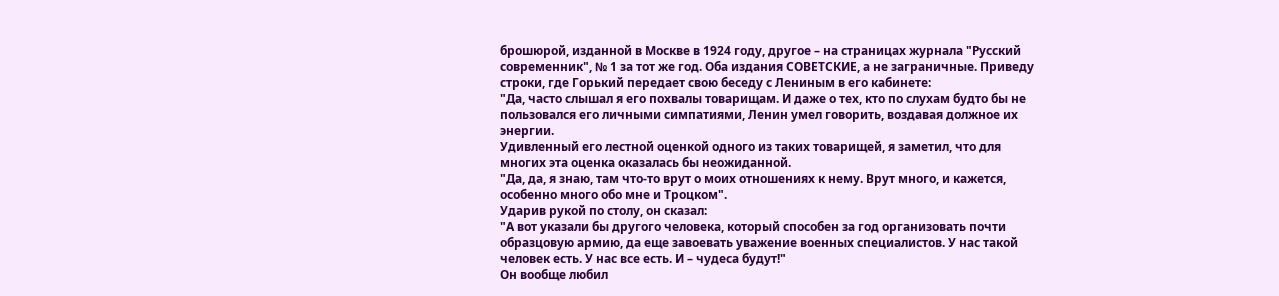брошюрой, изданной в Москве в 1924 году, другое – на страницах журнала "Русский современник", № 1 за тот же год. Оба издания СОВЕТСКИЕ, а не заграничные. Приведу строки, где Горький передает свою беседу с Лениным в его кабинете:
"Да, часто слышал я его похвалы товарищам. И даже о тех, кто по слухам будто бы не пользовался его личными симпатиями, Ленин умел говорить, воздавая должное их энергии.
Удивленный его лестной оценкой одного из таких товарищей, я заметил, что для многих эта оценка оказалась бы неожиданной.
"Да, да, я знаю, там что-то врут о моих отношениях к нему. Врут много, и кажется, особенно много обо мне и Троцком".
Ударив рукой по столу, он сказал:
"А вот указали бы другого человека, который способен за год организовать почти образцовую армию, да еще завоевать уважение военных специалистов. У нас такой человек есть. У нас все есть. И – чудеса будут!"
Он вообще любил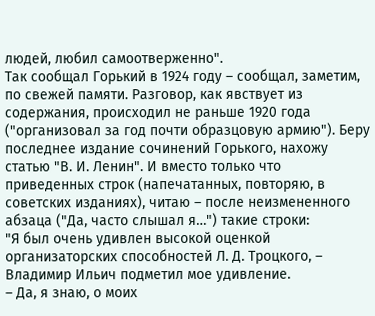людей, любил самоотверженно".
Так сообщал Горький в 1924 году – сообщал, заметим, по свежей памяти. Разговор, как явствует из содержания, происходил не раньше 1920 года ("организовал за год почти образцовую армию"). Беру последнее издание сочинений Горького, нахожу статью "В. И. Ленин". И вместо только что приведенных строк (напечатанных, повторяю, в советских изданиях), читаю – после неизмененного абзаца ("Да, часто слышал я…") такие строки:
"Я был очень удивлен высокой оценкой организаторских способностей Л. Д. Троцкого, – Владимир Ильич подметил мое удивление.
– Да, я знаю, о моих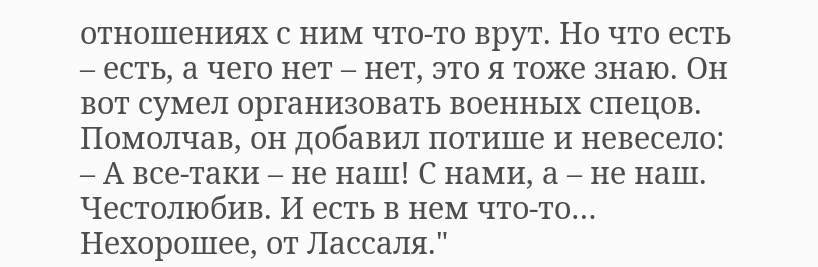отношениях с ним что-то врут. Но что есть – есть, а чего нет – нет, это я тоже знаю. Он вот сумел организовать военных спецов.
Помолчав, он добавил потише и невесело:
– А все-таки – не наш! С нами, а – не наш. Честолюбив. И есть в нем что-то… Нехорошее, от Лассаля."